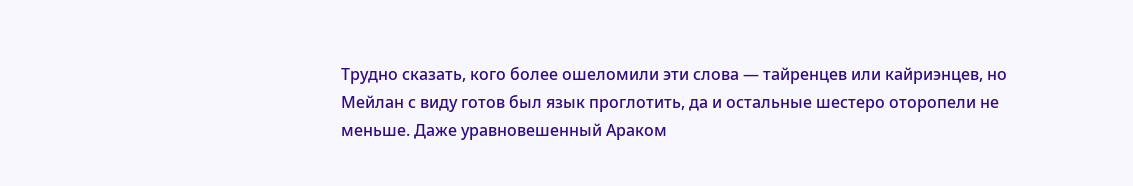Трудно сказать, кого более ошеломили эти слова — тайренцев или кайриэнцев, но Мейлан с виду готов был язык проглотить, да и остальные шестеро оторопели не меньше. Даже уравновешенный Араком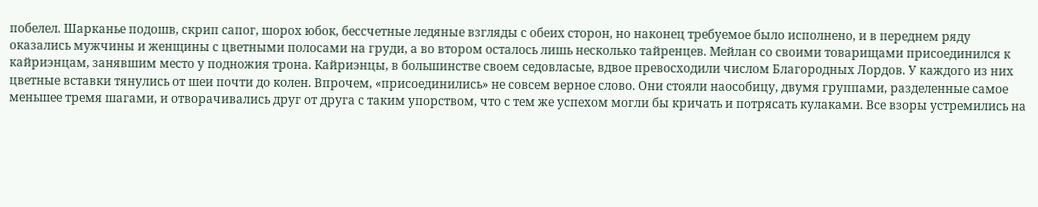побелел. Шарканье подошв, скрип сапог, шорох юбок, бессчетные ледяные взгляды с обеих сторон, но наконец требуемое было исполнено, и в переднем ряду оказались мужчины и женщины с цветными полосами на груди, а во втором осталось лишь несколько тайренцев. Мейлан со своими товарищами присоединился к кайриэнцам, занявшим место у подножия трона. Кайриэнцы, в большинстве своем седовласые, вдвое превосходили числом Благородных Лордов. У каждого из них цветные вставки тянулись от шеи почти до колен. Впрочем, «присоединились» не совсем верное слово. Они стояли наособицу, двумя группами, разделенные самое меньшее тремя шагами, и отворачивались друг от друга с таким упорством, что с тем же успехом могли бы кричать и потрясать кулаками. Все взоры устремились на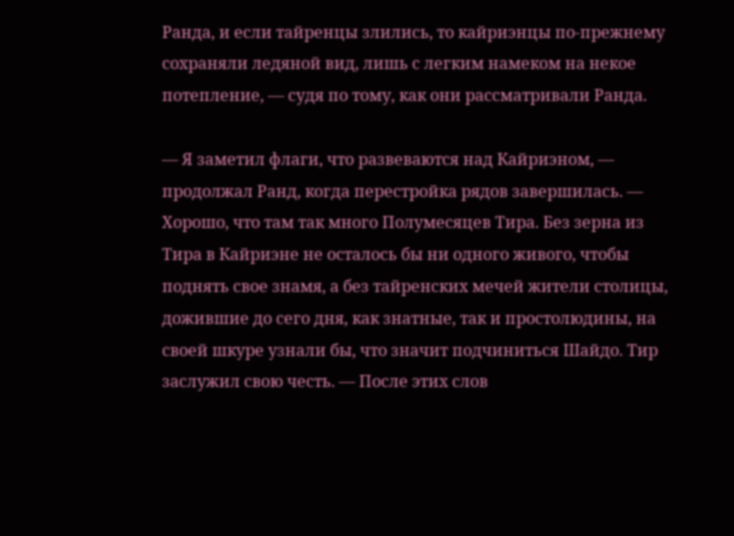Ранда, и если тайренцы злились, то кайриэнцы по-прежнему сохраняли ледяной вид, лишь с легким намеком на некое потепление, — судя по тому, как они рассматривали Ранда.

— Я заметил флаги, что развеваются над Кайриэном, — продолжал Ранд, когда перестройка рядов завершилась. — Хорошо, что там так много Полумесяцев Тира. Без зерна из Тира в Кайриэне не осталось бы ни одного живого, чтобы поднять свое знамя, а без тайренских мечей жители столицы, дожившие до сего дня, как знатные, так и простолюдины, на своей шкуре узнали бы, что значит подчиниться Шайдо. Тир заслужил свою честь. — После этих слов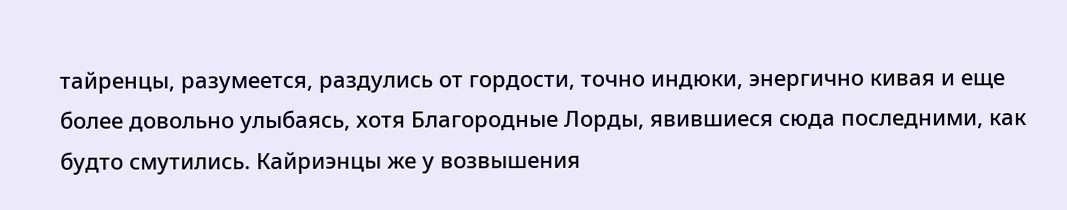тайренцы, разумеется, раздулись от гордости, точно индюки, энергично кивая и еще более довольно улыбаясь, хотя Благородные Лорды, явившиеся сюда последними, как будто смутились. Кайриэнцы же у возвышения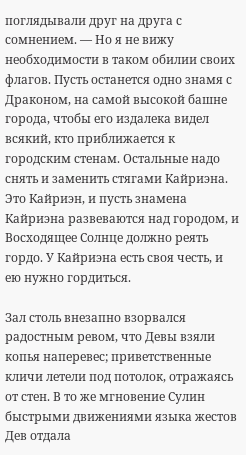поглядывали друг на друга с сомнением. — Но я не вижу необходимости в таком обилии своих флагов. Пусть останется одно знамя с Драконом, на самой высокой башне города, чтобы его издалека видел всякий, кто приближается к городским стенам. Остальные надо снять и заменить стягами Кайриэна. Это Кайриэн, и пусть знамена Кайриэна развеваются над городом, и Восходящее Солнце должно реять гордо. У Кайриэна есть своя честь, и ею нужно гордиться.

Зал столь внезапно взорвался радостным ревом, что Девы взяли копья наперевес; приветственные кличи летели под потолок, отражаясь от стен. В то же мгновение Сулин быстрыми движениями языка жестов Дев отдала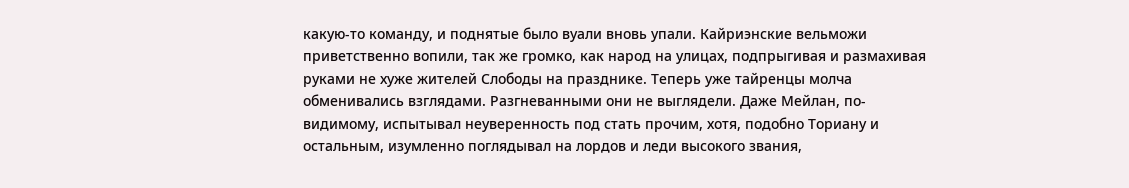какую-то команду, и поднятые было вуали вновь упали. Кайриэнские вельможи приветственно вопили, так же громко, как народ на улицах, подпрыгивая и размахивая руками не хуже жителей Слободы на празднике. Теперь уже тайренцы молча обменивались взглядами. Разгневанными они не выглядели. Даже Мейлан, по-видимому, испытывал неуверенность под стать прочим, хотя, подобно Ториану и остальным, изумленно поглядывал на лордов и леди высокого звания,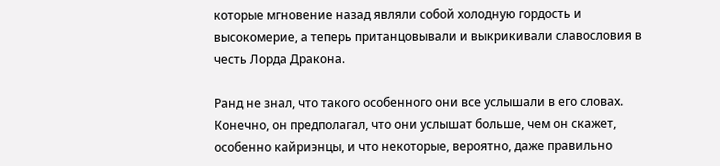которые мгновение назад являли собой холодную гордость и высокомерие, а теперь пританцовывали и выкрикивали славословия в честь Лорда Дракона.

Ранд не знал, что такого особенного они все услышали в его словах. Конечно, он предполагал, что они услышат больше, чем он скажет, особенно кайриэнцы, и что некоторые, вероятно, даже правильно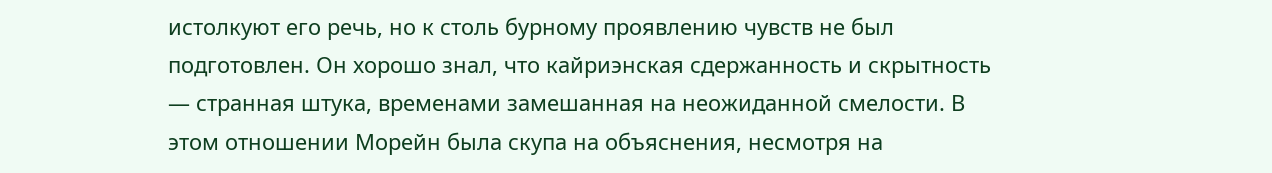истолкуют его речь, но к столь бурному проявлению чувств не был подготовлен. Он хорошо знал, что кайриэнская сдержанность и скрытность — странная штука, временами замешанная на неожиданной смелости. В этом отношении Морейн была скупа на объяснения, несмотря на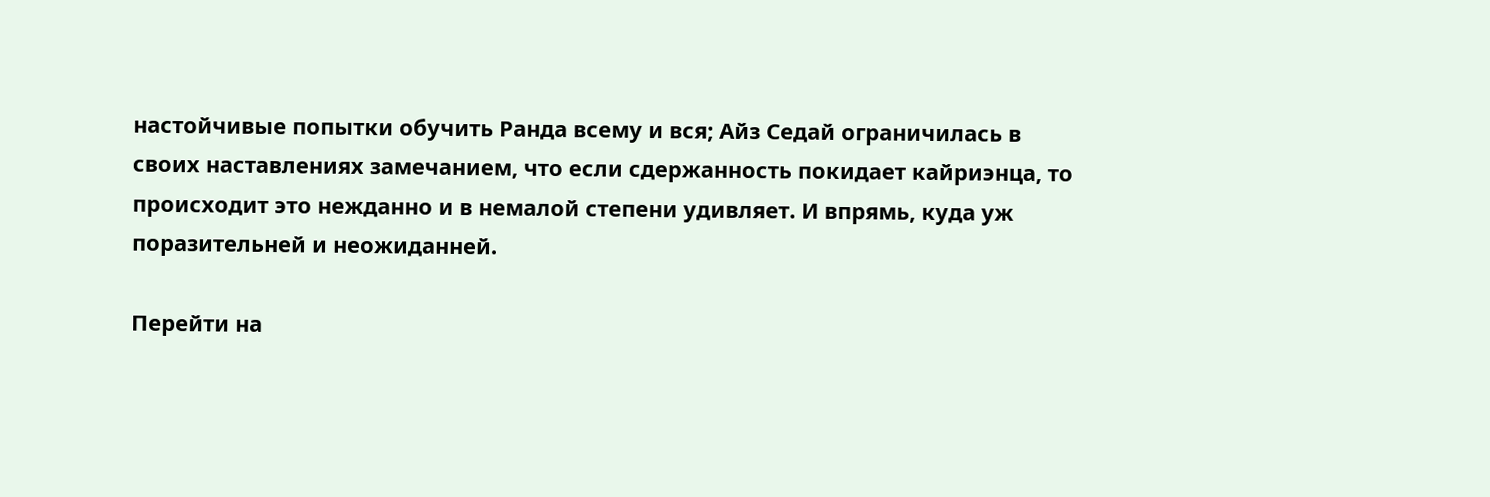настойчивые попытки обучить Ранда всему и вся; Айз Седай ограничилась в своих наставлениях замечанием, что если сдержанность покидает кайриэнца, то происходит это нежданно и в немалой степени удивляет. И впрямь, куда уж поразительней и неожиданней.

Перейти на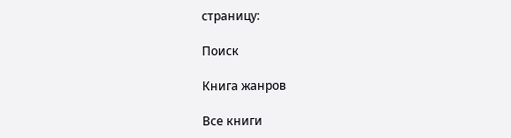страницу:

Поиск

Книга жанров

Все книги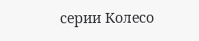серии Колесо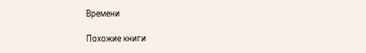Времени

Похожие книги